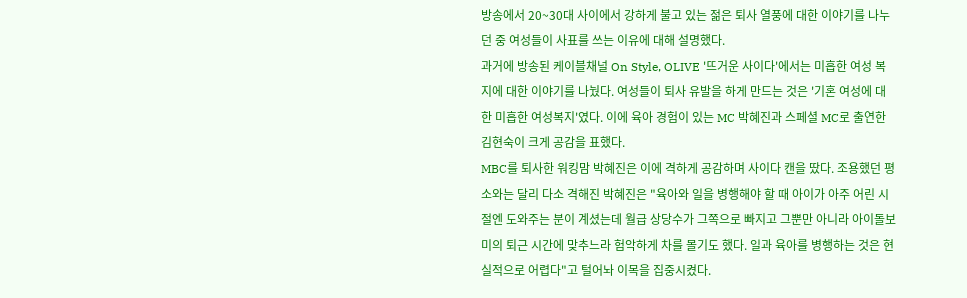방송에서 20~30대 사이에서 강하게 불고 있는 젊은 퇴사 열풍에 대한 이야기를 나누던 중 여성들이 사표를 쓰는 이유에 대해 설명했다.
과거에 방송된 케이블채널 On Style, OLIVE '뜨거운 사이다'에서는 미흡한 여성 복지에 대한 이야기를 나눴다. 여성들이 퇴사 유발을 하게 만드는 것은 '기혼 여성에 대한 미흡한 여성복지'였다. 이에 육아 경험이 있는 MC 박혜진과 스페셜 MC로 출연한 김현숙이 크게 공감을 표했다.
MBC를 퇴사한 워킹맘 박혜진은 이에 격하게 공감하며 사이다 캔을 땄다. 조용했던 평소와는 달리 다소 격해진 박혜진은 "육아와 일을 병행해야 할 때 아이가 아주 어린 시절엔 도와주는 분이 계셨는데 월급 상당수가 그쪽으로 빠지고 그뿐만 아니라 아이돌보미의 퇴근 시간에 맞추느라 험악하게 차를 몰기도 했다. 일과 육아를 병행하는 것은 현실적으로 어렵다"고 털어놔 이목을 집중시켰다.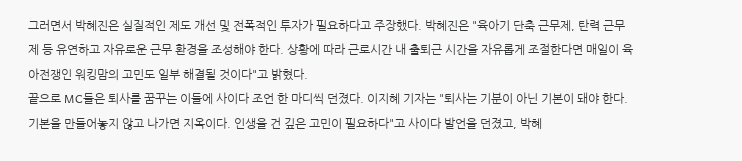그러면서 박혜진은 실질적인 제도 개선 및 전폭적인 투자가 필요하다고 주장했다. 박혜진은 "육아기 단축 근무제, 탄력 근무제 등 유연하고 자유로운 근무 환경을 조성해야 한다. 상황에 따라 근로시간 내 출퇴근 시간을 자유롭게 조절한다면 매일이 육아전쟁인 워킹맘의 고민도 일부 해결될 것이다"고 밝혔다.
끝으로 MC들은 퇴사를 꿈꾸는 이들에 사이다 조언 한 마디씩 던졌다. 이지혜 기자는 "퇴사는 기분이 아닌 기본이 돼야 한다. 기본을 만들어놓지 않고 나가면 지옥이다. 인생을 건 깊은 고민이 필요하다"고 사이다 발언을 던졌고, 박혜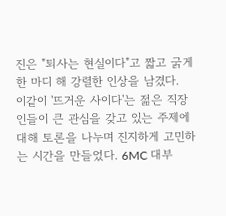진은 "퇴사는 현실이다"고 짧고 굵게 한 마디 해 강렬한 인상을 남겼다.
이같이 '뜨거운 사이다'는 젊은 직장인들이 큰 관심을 갖고 있는 주제에 대해 토론을 나누며 진지하게 고민하는 시간을 만들었다. 6MC 대부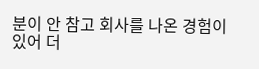분이 안 참고 회사를 나온 경험이 있어 더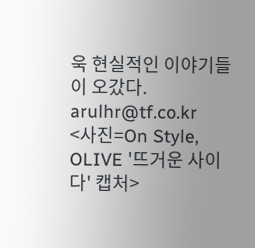욱 현실적인 이야기들이 오갔다.
arulhr@tf.co.kr
<사진=On Style, OLIVE '뜨거운 사이다' 캡처>